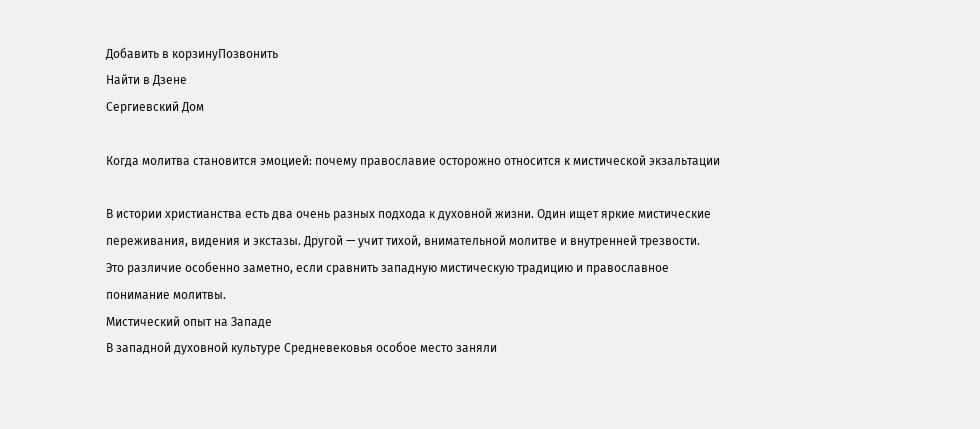Добавить в корзинуПозвонить
Найти в Дзене
Сергиевский Дом

Когда молитва становится эмоцией: почему православие осторожно относится к мистической экзальтации

В истории христианства есть два очень разных подхода к духовной жизни. Один ищет яркие мистические переживания, видения и экстазы. Другой — учит тихой, внимательной молитве и внутренней трезвости.
Это различие особенно заметно, если сравнить западную мистическую традицию и православное понимание молитвы.
Мистический опыт на Западе
В западной духовной культуре Средневековья особое место заняли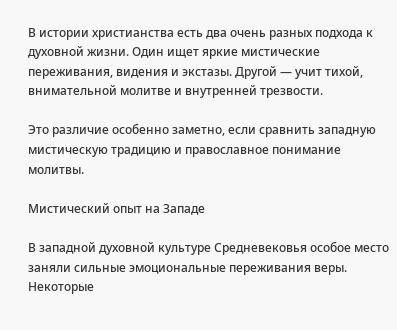В истории христианства есть два очень разных подхода к духовной жизни. Один ищет яркие мистические переживания, видения и экстазы. Другой — учит тихой, внимательной молитве и внутренней трезвости.

Это различие особенно заметно, если сравнить западную мистическую традицию и православное понимание молитвы.

Мистический опыт на Западе

В западной духовной культуре Средневековья особое место заняли сильные эмоциональные переживания веры. Некоторые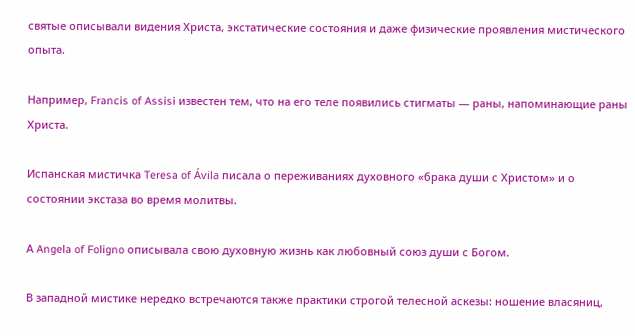святые описывали видения Христа, экстатические состояния и даже физические проявления мистического опыта.

Например, Francis of Assisi известен тем, что на его теле появились стигматы — раны, напоминающие раны Христа.

Испанская мистичка Teresa of Ávila писала о переживаниях духовного «брака души с Христом» и о состоянии экстаза во время молитвы.

А Angela of Foligno описывала свою духовную жизнь как любовный союз души с Богом.

В западной мистике нередко встречаются также практики строгой телесной аскезы: ношение власяниц,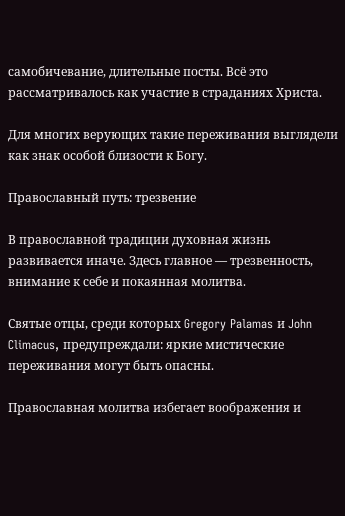самобичевание, длительные посты. Всё это рассматривалось как участие в страданиях Христа.

Для многих верующих такие переживания выглядели как знак особой близости к Богу.

Православный путь: трезвение

В православной традиции духовная жизнь развивается иначе. Здесь главное — трезвенность, внимание к себе и покаянная молитва.

Святые отцы, среди которых Gregory Palamas и John Climacus, предупреждали: яркие мистические переживания могут быть опасны.

Православная молитва избегает воображения и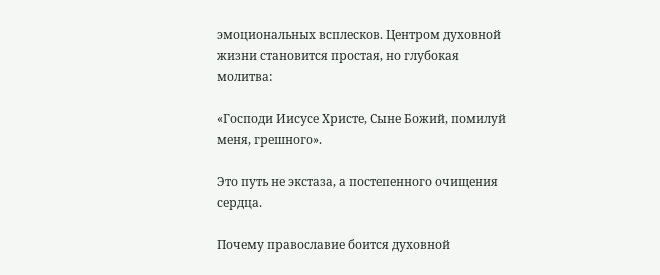эмоциональных всплесков. Центром духовной жизни становится простая, но глубокая молитва:

«Господи Иисусе Христе, Сыне Божий, помилуй меня, грешного».

Это путь не экстаза, а постепенного очищения сердца.

Почему православие боится духовной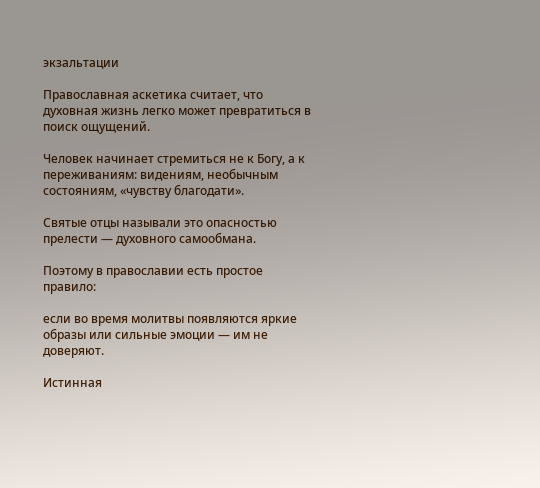экзальтации

Православная аскетика считает, что духовная жизнь легко может превратиться в поиск ощущений.

Человек начинает стремиться не к Богу, а к переживаниям: видениям, необычным состояниям, «чувству благодати».

Святые отцы называли это опасностью прелести — духовного самообмана.

Поэтому в православии есть простое правило:

если во время молитвы появляются яркие образы или сильные эмоции — им не доверяют.

Истинная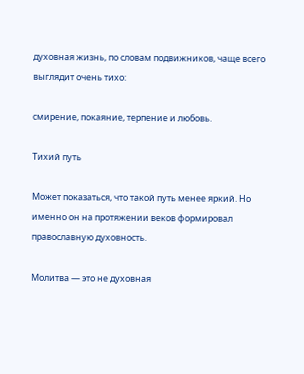духовная жизнь, по словам подвижников, чаще всего выглядит очень тихо:

смирение, покаяние, терпение и любовь.

Тихий путь

Может показаться, что такой путь менее яркий. Но именно он на протяжении веков формировал православную духовность.

Молитва — это не духовная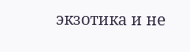экзотика и не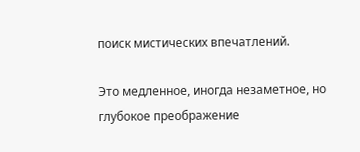поиск мистических впечатлений.

Это медленное, иногда незаметное, но глубокое преображение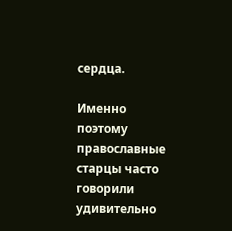сердца.

Именно поэтому православные старцы часто говорили удивительно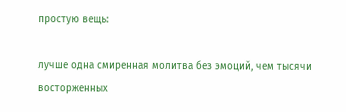простую вещь:

лучше одна смиренная молитва без эмоций, чем тысячи восторженных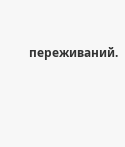переживаний.